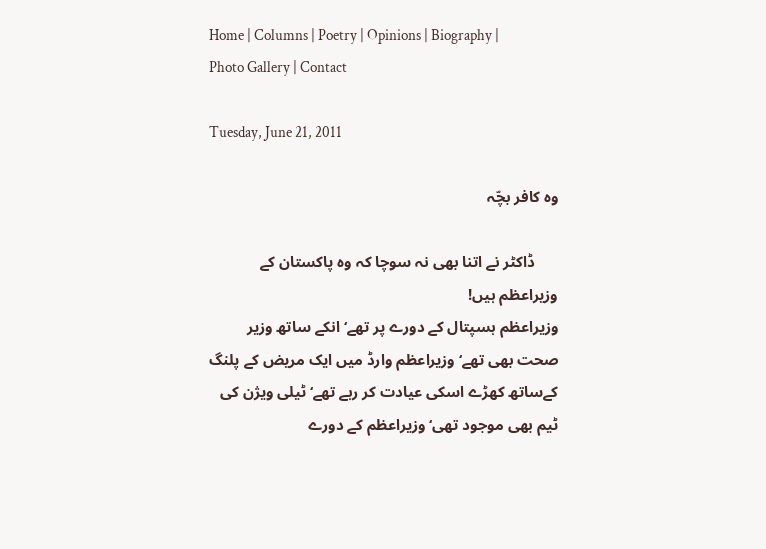Home | Columns | Poetry | Opinions | Biography | Photo Gallery | Contact

Tuesday, June 21, 2011

وہ کافر بچّہ

      ڈاکٹر نے اتنا بھی نہ سوچا کہ وہ پاکستان کے وزیراعظم ہیں!
وزیراعظم ہسپتال کے دورے پر تھے‘ انکے ساتھ وزیر صحت بھی تھے‘ وزیراعظم وارڈ میں ایک مریض کے پلنگ کےساتھ کھڑے اسکی عیادت کر رہے تھے‘ ٹیلی ویژن کی ٹیم بھی موجود تھی‘ وزیراعظم کے دورے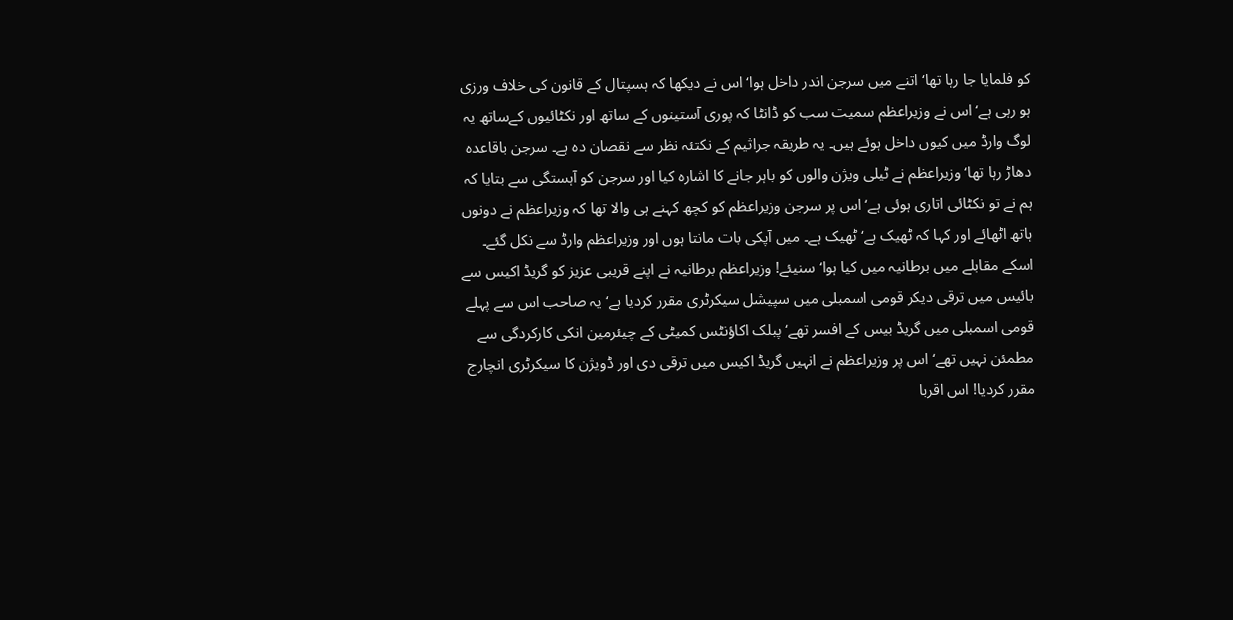کو فلمایا جا رہا تھا‘ اتنے میں سرجن اندر داخل ہوا‘ اس نے دیکھا کہ ہسپتال کے قانون کی خلاف ورزی ہو رہی ہے‘ اس نے وزیراعظم سمیت سب کو ڈانٹا کہ پوری آستینوں کے ساتھ اور نکٹائیوں کےساتھ یہ لوگ وارڈ میں کیوں داخل ہوئے ہیں۔ یہ طریقہ جراثیم کے نکتئہ نظر سے نقصان دہ ہے۔ سرجن باقاعدہ دھاڑ رہا تھا‘ وزیراعظم نے ٹیلی ویژن والوں کو باہر جانے کا اشارہ کیا اور سرجن کو آہستگی سے بتایا کہ ہم نے تو نکٹائی اتاری ہوئی ہے‘ اس پر سرجن وزیراعظم کو کچھ کہنے ہی والا تھا کہ وزیراعظم نے دونوں ہاتھ اٹھائے اور کہا کہ ٹھیک ہے‘ ٹھیک ہے۔ میں آپکی بات مانتا ہوں اور وزیراعظم وارڈ سے نکل گئے۔
اسکے مقابلے میں برطانیہ میں کیا ہوا‘ سنیئے! وزیراعظم برطانیہ نے اپنے قریبی عزیز کو گریڈ اکیس سے بائیس میں ترقی دیکر قومی اسمبلی میں سپیشل سیکرٹری مقرر کردیا ہے‘ یہ صاحب اس سے پہلے قومی اسمبلی میں گریڈ بیس کے افسر تھے‘ پبلک اکاؤنٹس کمیٹی کے چیئرمین انکی کارکردگی سے مطمئن نہیں تھے‘ اس پر وزیراعظم نے انہیں گریڈ اکیس میں ترقی دی اور ڈویژن کا سیکرٹری انچارج مقرر کردیا! اس اقربا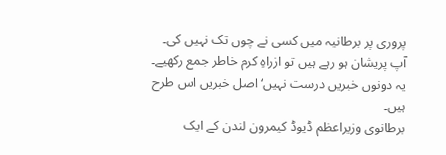پروری پر برطانیہ میں کسی نے چوں تک نہیں کی۔
آپ پریشان ہو رہے ہیں تو ازراہِ کرم خاطر جمع رکھیے۔ یہ دونوں خبریں درست نہیں‘ اصل خبریں اس طرح ہیں۔
برطانوی وزیراعظم ڈیوڈ کیمرون لندن کے ایک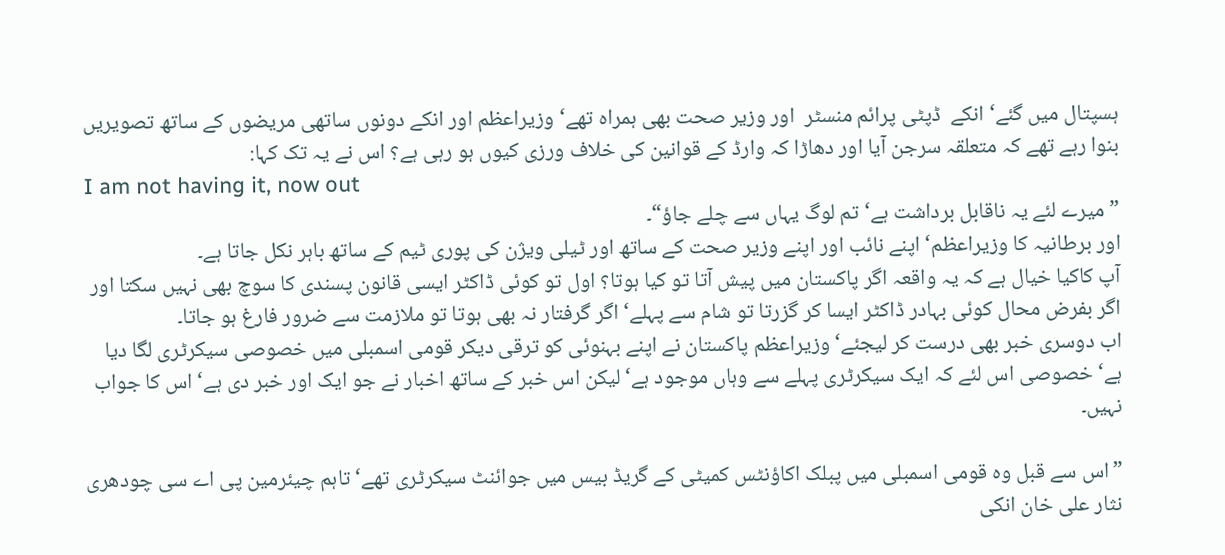ہسپتال میں گئے‘ انکے  ڈپٹی پرائم منسٹر  اور وزیر صحت بھی ہمراہ تھے‘ وزیراعظم اور انکے دونوں ساتھی مریضوں کے ساتھ تصویریں بنوا رہے تھے کہ متعلقہ سرجن آیا اور دھاڑا کہ وارڈ کے قوانین کی خلاف ورزی کیوں ہو رہی ہے؟ اس نے یہ تک کہا:
I am not having it, now out
”میرے لئے یہ ناقابل برداشت ہے‘ تم لوگ یہاں سے چلے جاؤ“۔
اور برطانیہ کا وزیراعظم‘ اپنے نائب اور اپنے وزیر صحت کے ساتھ اور ٹیلی ویژن کی پوری ٹیم کے ساتھ باہر نکل جاتا ہے۔
آپ کاکیا خیال ہے کہ یہ واقعہ اگر پاکستان میں پیش آتا تو کیا ہوتا؟ اول تو کوئی ڈاکٹر ایسی قانون پسندی کا سوچ بھی نہیں سکتا اور اگر بفرض محال کوئی بہادر ڈاکٹر ایسا کر گزرتا تو شام سے پہلے‘ اگر گرفتار نہ بھی ہوتا تو ملازمت سے ضرور فارغ ہو جاتا۔
اب دوسری خبر بھی درست کر لیجئے‘ وزیراعظم پاکستان نے اپنے بہنوئی کو ترقی دیکر قومی اسمبلی میں خصوصی سیکرٹری لگا دیا ہے‘ خصوصی اس لئے کہ ایک سیکرٹری پہلے سے وہاں موجود ہے‘ لیکن اس خبر کے ساتھ اخبار نے جو ایک اور خبر دی ہے‘ اس کا جواب نہیں۔

”اس سے قبل وہ قومی اسمبلی میں پبلک اکاؤنٹس کمیٹی کے گریڈ بیس میں جوائنٹ سیکرٹری تھے‘ تاہم چیئرمین پی اے سی چودھری نثار علی خان انکی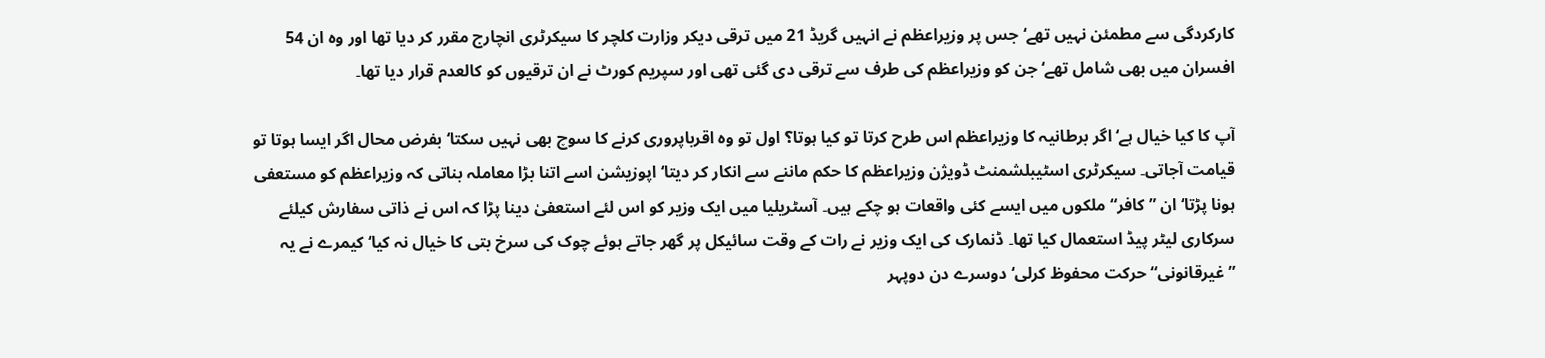کارکردگی سے مطمئن نہیں تھے‘ جس پر وزیراعظم نے انہیں گریڈ 21 میں ترقی دیکر وزارت کلچر کا سیکرٹری انچارج مقرر کر دیا تھا اور وہ ان 54 افسران میں بھی شامل تھے‘ جن کو وزیراعظم کی طرف سے ترقی دی گئی تھی اور سپریم کورٹ نے ان ترقیوں کو کالعدم قرار دیا تھا۔

آپ کا کیا خیال ہے‘ اگر برطانیہ کا وزیراعظم اس طرح کرتا تو کیا ہوتا؟ اول تو وہ اقرباپروری کرنے کا سوچ بھی نہیں سکتا‘ بفرض محال اگر ایسا ہوتا تو قیامت آجاتی۔ سیکرٹری اسٹیبلشمنٹ ڈویژن وزیراعظم کا حکم ماننے سے انکار کر دیتا‘ اپوزیشن اسے اتنا بڑا معاملہ بناتی کہ وزیراعظم کو مستعفی ہونا پڑتا‘ ان ”کافر“ ملکوں میں ایسے کئی واقعات ہو چکے ہیں۔ آسٹریلیا میں ایک وزیر کو اس لئے استعفیٰ دینا پڑا کہ اس نے ذاتی سفارش کیلئے سرکاری لیٹر پیڈ استعمال کیا تھا۔ ڈنمارک کی ایک وزیر نے رات کے وقت سائیکل پر گھر جاتے ہوئے چوک کی سرخ بتی کا خیال نہ کیا‘ کیمرے نے یہ ”غیرقانونی“ حرکت محفوظ کرلی‘ دوسرے دن دوپہر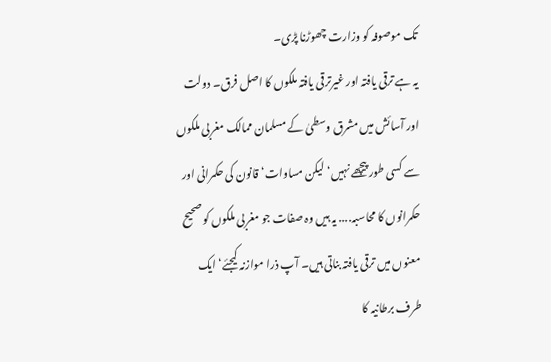تک موصوفہ کو وزارت چھوڑنا پڑی۔
یہ ہے ترقی یافتہ اور غیرترقی یافتہ ملکوں کا اصل فرق۔ دولت اور آسائش میں مشرق وسطیٰ کے مسلمان ممالک مغربی ملکوں سے کسی طور پیچھے نہیں‘ لیکن مساوات‘ قانون کی حکمرانی اور حکمرانوں کا محاسبہ.... یہ ہیں وہ صفات جو مغربی ملکوں کو صحیح معنوں میں ترقی یافتہ بناتی ہیں۔ آپ ذرا موازنہ کیجئے‘ ایک طرف برطانیہ کا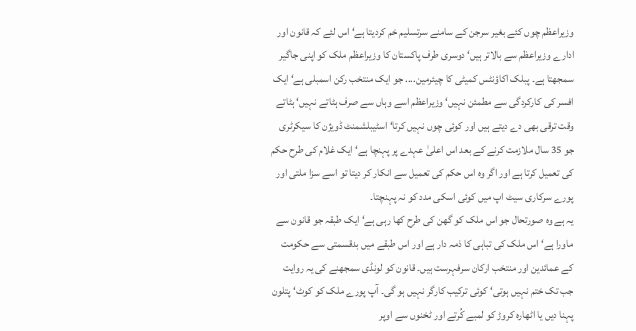وزیراعظم چوں کئے بغیر سرجن کے سامنے سرتسلیم خم کردیتا ہے‘ اس لئے کہ قانون اور ادارے وزیراعظم سے بالاتر ہیں‘ دوسری طرف پاکستان کا وزیراعظم ملک کو اپنی جاگیر سمجھتا ہے۔ پبلک اکاؤنٹس کمیٹی کا چیئرمین.... جو ایک منتخب رکن اسمبلی ہے‘ ایک افسر کی کارکردگی سے مطمئن نہیں‘ وزیراعظم اسے وہاں سے صرف ہٹاتے نہیں‘ ہٹاتے وقت ترقی بھی دے دیتے ہیں اور کوئی چوں نہیں کرتا‘ اسٹیبلشمنٹ ڈویژن کا سیکرٹری جو 35 سال ملازمت کرنے کے بعد اس اعلیٰ عہدے پر پہنچا ہے‘ ایک غلام کی طرح حکم کی تعمیل کرتا ہے اور اگر وہ اس حکم کی تعمیل سے انکار کر دیتا تو اسے سزا ملتی اور پورے سرکاری سیٹ اپ میں کوئی اسکی مدد کو نہ پہنچتا۔
یہ ہے وہ صورتحال جو اس ملک کو گھن کی طرح کھا رہی ہے‘ ایک طبقہ جو قانون سے ماورا ہے‘ اس ملک کی تباہی کا ذمہ دار ہے اور اس طبقے میں بدقسمتی سے حکومت کے عمائدین اور منتخب ارکان سرفہرست ہیں۔ قانون کو لونڈی سمجھنے کی یہ روایت جب تک ختم نہیں ہوتی‘ کوئی ترکیب کارگر نہیں ہو گی۔ آپ پورے ملک کو کوٹ‘ پتلون پہنا دیں یا اٹھارہ کروڑ کو لمبے کُرتے اور ٹخنوں سے اوپر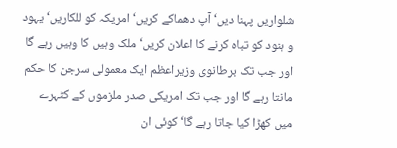شلواریں پہنا دیں‘ آپ دھماکے کریں‘ امریکہ کو للکاریں‘ یہود و ہنود کو تباہ کرنے کا اعلان کریں‘ ملک وہیں کا وہیں رہے گا اور جب تک برطانوی وزیراعظم ایک معمولی سرجن کا حکم مانتا رہے گا اور جب تک امریکی صدر ملزموں کے کٹہرے میں کھڑا کیا جاتا رہے گا‘ کوئی ان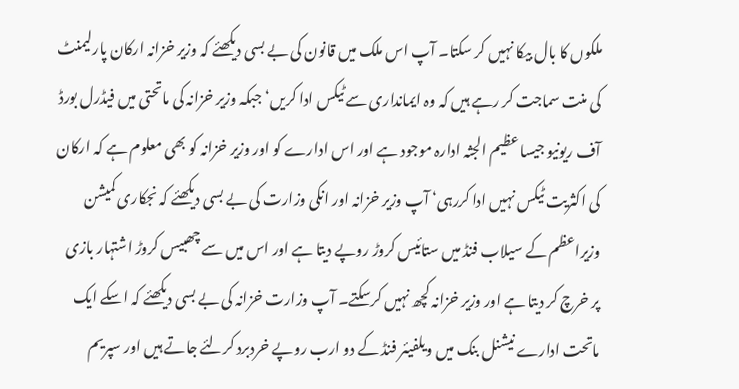ملکوں کا بال بیکا نہیں کر سکتا۔ آپ اس ملک میں قانون کی بے بسی دیکھئے کہ وزیر خزانہ ارکان پارلیمنٹ کی منت سماجت کر رہے ہیں کہ وہ ایمانداری سے ٹیکس ادا کریں‘ جبکہ وزیر خزانہ کی ماتحتی میں فیڈرل بورڈ آف ریونیو جیسا عظیم الجثہ ادارہ موجود ہے اور اس ادارے کو اور وزیر خزانہ کو بھی معلوم ہے کہ ارکان کی اکثریت ٹیکس نہیں ادا کررہی‘ آپ وزیر خزانہ اور انکی وزارت کی بے بسی دیکھئے کہ نجکاری کمیشن وزیراعظم کے سیلاب فنڈ میں ستائیس کروڑ روپے دیتا ہے اور اس میں سے چھبیس کروڑ اشتہار بازی پر خرچ کر دیتا ہے اور وزیر خزانہ کچھ نہیں کرسکتے۔ آپ وزارت خزانہ کی بے بسی دیکھئے کہ اسکے ایک ماتحت ادارے نیشنل بنک میں ویلفیئر فنڈ کے دو ارب روپے خردبرد کرلئے جاتے ہیں اور سپریم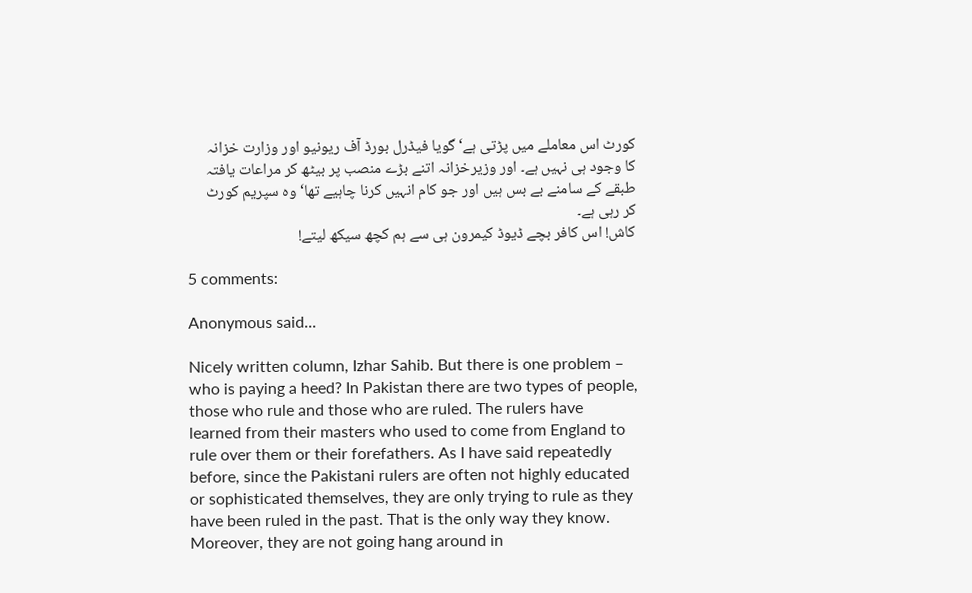کورٹ اس معاملے میں پڑتی ہے‘ گویا فیڈرل بورڈ آف ریونیو اور وزارت خزانہ کا وجود ہی نہیں ہے۔ اور وزیرخزانہ اتنے بڑے منصب پر بیٹھ کر مراعات یافتہ طبقے کے سامنے بے بس ہیں اور جو کام انہیں کرنا چاہیے تھا‘ وہ سپریم کورٹ کر رہی ہے۔
کاش! اس کافر بچے ڈیوڈ کیمرون ہی سے ہم کچھ سیکھ لیتے!

5 comments:

Anonymous said...

Nicely written column, Izhar Sahib. But there is one problem – who is paying a heed? In Pakistan there are two types of people, those who rule and those who are ruled. The rulers have learned from their masters who used to come from England to rule over them or their forefathers. As I have said repeatedly before, since the Pakistani rulers are often not highly educated or sophisticated themselves, they are only trying to rule as they have been ruled in the past. That is the only way they know. Moreover, they are not going hang around in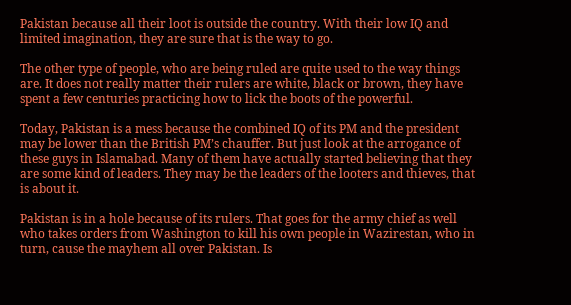Pakistan because all their loot is outside the country. With their low IQ and limited imagination, they are sure that is the way to go.

The other type of people, who are being ruled are quite used to the way things are. It does not really matter their rulers are white, black or brown, they have spent a few centuries practicing how to lick the boots of the powerful.

Today, Pakistan is a mess because the combined IQ of its PM and the president may be lower than the British PM’s chauffer. But just look at the arrogance of these guys in Islamabad. Many of them have actually started believing that they are some kind of leaders. They may be the leaders of the looters and thieves, that is about it.

Pakistan is in a hole because of its rulers. That goes for the army chief as well who takes orders from Washington to kill his own people in Wazirestan, who in turn, cause the mayhem all over Pakistan. Is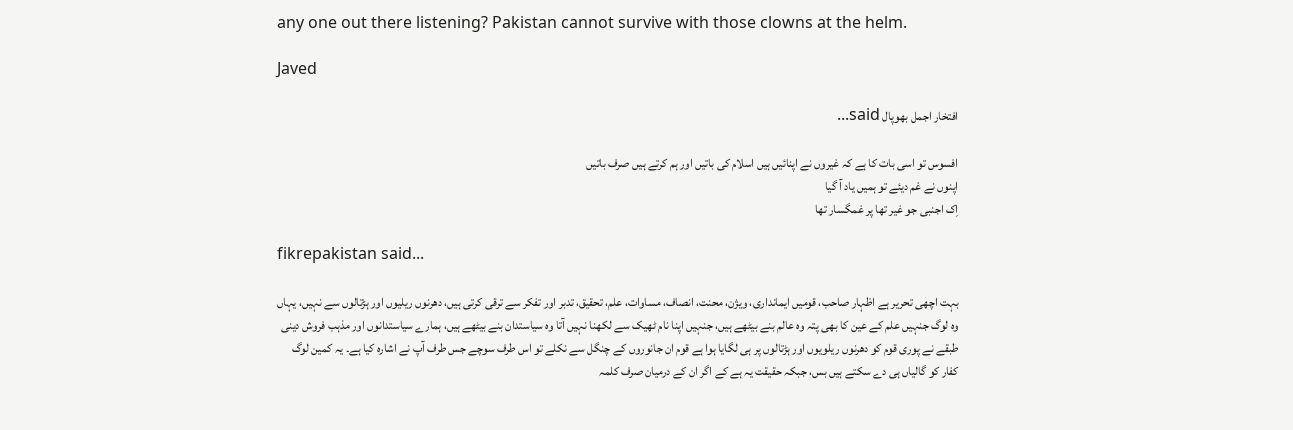any one out there listening? Pakistan cannot survive with those clowns at the helm.

Javed

افتخار اجمل بھوپال said...

افسوس تو اسی بات کا ہے کہ غيروں نے اپنائيں ہيں اسلام کی باتيں اور ہم کرتے ہيں صرف باتيں
اپنوں نے غم ديئے تو ہميں ياد آ گيا
اِک اجنبی جو غير تھا پر غمگسار تھا

fikrepakistan said...

بہت اچھی تحریر ہے اظہار صاحب، قومیں ایمانداری، ویژن، محنت، انصاف، مساوات، علم، تحقیق، تدبر اور تفکر سے ترقی کرتی ہیں، دھرنوں ریلیوں اور ہڑتالوں سے نہیں، یہاں وہ لوگ جنہیں علم کے عین کا بھی پتہ وہ عالم بنے بیٹھے ہیں، جنہیں اپنا نام ٹھیک سے لکھنا نہیں آتا وہ سیاستدان بنے بیٹھے ہیں، ہمارے سیاستدانوں اور مذہب فروش دینی طبقے نے پوری قوم کو دھرنوں ریلویوں اور ہڑتالوں پر ہی لگایا ہوا ہے قوم ان جانوروں کے چنگل سے نکلے تو اس طرف سوچے جس طرف آپ نے اشارہ کیا ہے۔ یہ کمین لوگ کفار کو گالیاں ہی دے سکتے ہیں بس، جبکہ حقیقت یہ ہے کے اگر ان کے درمیان صرف کلمہ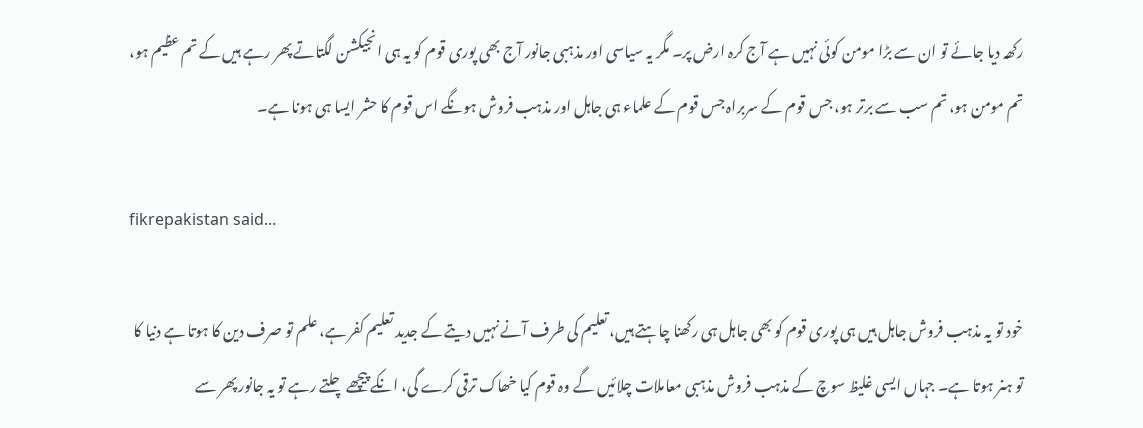رکھہ دیا جائے تو ان سے بڑا مومن کوئی نہیں ہے آج کرہ ارض پر۔ مگر یہ سیاسی اور مذہبی جانور آج بھی پوری قوم کو یہ ہی انجیکشن لگتاتے پھر رہے ہیں کے تم عظیم ہو، تم مومن ہو، تم سب سے برتر ہو، جس قوم کے سربراہ جس قوم کے علماء ہی جاہل اور مذہب فروش ہونگے اس قوم کا حشر ایسا ہی ہونا ہے۔

fikrepakistan said...

خود تو یہ مذہب فروش جاہل ہیں ہی پوری قوم کو بھی جاہل ہی رکھنا چاہتے ہیں، تعلیم کی طرف آنے نہیں دیتے کے جدید تعلیم کفر ہے، علم تو صرف دین کا ہوتا ہے دنیا کا تو ہنر ہوتا ہے۔ جہاں ایسی غلیظ سوچ کے مذہب فروش مذہبی معاملات چلائیں گے وہ قوم کیا خھاک ترقی کرے گی، انکے پیچھے چلتے رہے تو یہ جانور پھر سے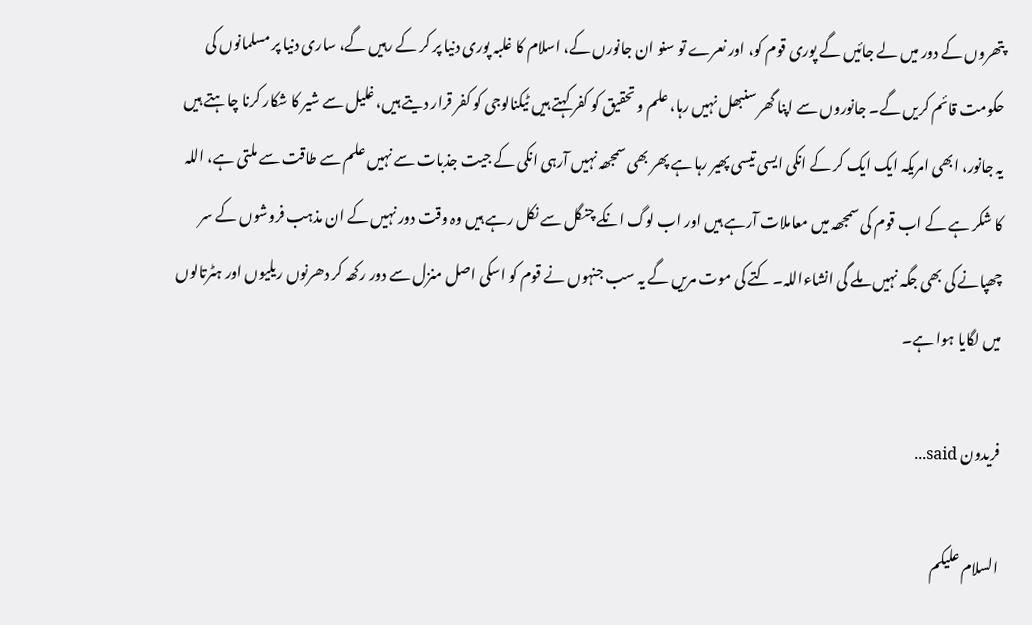پتھروں کے دور میں لے جائیں گے پوری قوم کو، اور نعرے تو سنو ان جانورں کے، اسلام کا غلبہ پوری دنیا پر کر کے رہیں گے، ساری دنیا پر مسلمانوں کی حکومت قائم کریں گے۔ جانوروں سے اپنا گھر سنبھل نہیں رہا، علم و تحقیق کو کفر کہتے ہیں ٹیکنالوجی کو کفر قرار دیتے ہیں، غلیل سے شیر کا شکار کرنا چاہتے ہیں یہ جانور، ابھی امریکہ ایک ایک کر کے انکی ایسی تیسی پھیر رہا ہے پھر بھی سمجھہ نہیں آرہی انکی کے جیت جذبات سے نہیں علم سے طاقت سے ملتی ہے، اللہ کا شکر ہے کے اب قوم کی سمجھہ میں معاملات آرہے ہیں اور اب لوگ انکے چنگل سے نکل رہے ہیں وہ وقت دور نہیں کے ان مذہب فروشوں کے سر چھپانے کی بھی جگہ نہیں ملے گی انشاءاللہ۔ کتے کی موت مریں گے یہ سب جنہوں نے قوم کو اسکی اصل منزل سے دور رکھہ کر دھرنوں ریلیوں اور ہٹرتالوں میں لگایا ہوا ہے۔

فریدون said...

السلام علیکم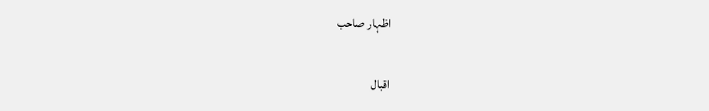اظہار صاحب

اقبال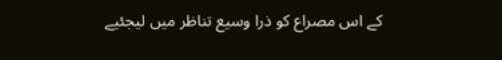کے اس مصراع کو ذرا وسیع تناظر میں لیجئیے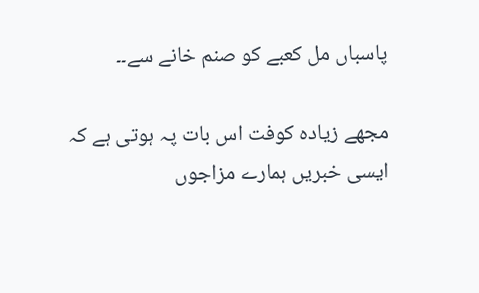پاسباں مل کعبے کو صنم خانے سے۔۔

مجھے زیادہ کوفت اس بات پہ ہوتی ہے کہ ایسی خبریں ہمارے مزاجوں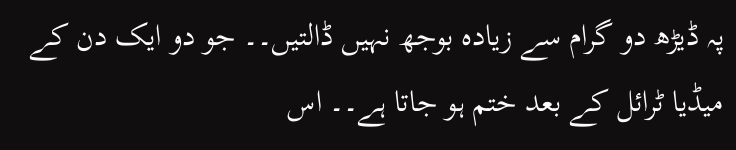پہ ڈیڑھ دو گرام سے زیادہ بوجھ نہیں ڈالتیں۔۔ جو دو ایک دن کے میڈیا ٹرائل کے بعد ختم ہو جاتا ہے۔۔ اس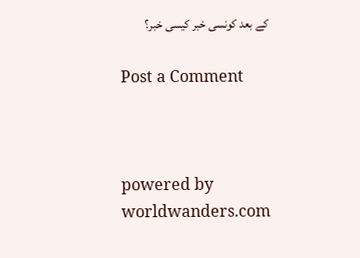کے بعد کونسی خبر کیسی خبر؟

Post a Comment



powered by worldwanders.com